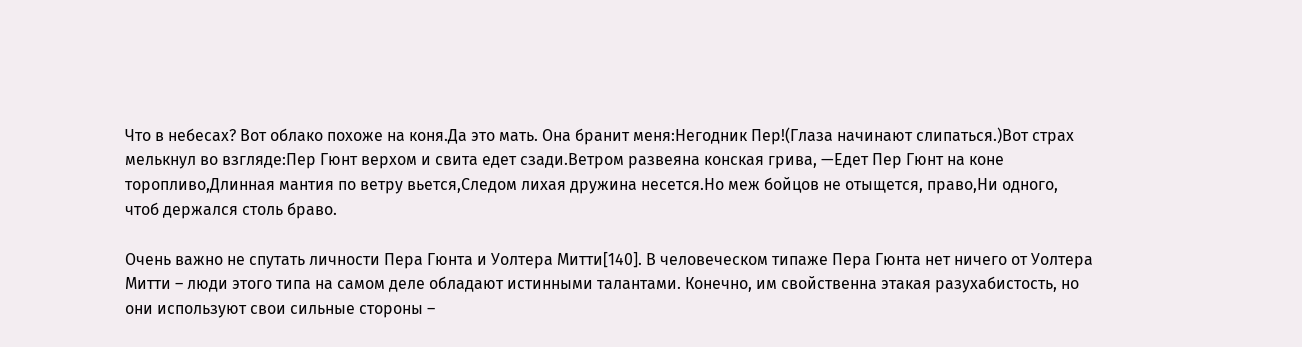Что в небесах? Вот облако похоже на коня.Да это мать. Она бранит меня:Негодник Пер!(Глаза начинают слипаться.)Вот страх мелькнул во взгляде:Пер Гюнт верхом и свита едет сзади.Ветром развеяна конская грива, —Едет Пер Гюнт на коне торопливо,Длинная мантия по ветру вьется,Следом лихая дружина несется.Но меж бойцов не отыщется, право,Ни одного, чтоб держался столь браво.

Очень важно не спутать личности Пера Гюнта и Уолтера Митти[140]. В человеческом типаже Пера Гюнта нет ничего от Уолтера Митти – люди этого типа на самом деле обладают истинными талантами. Конечно, им свойственна этакая разухабистость, но они используют свои сильные стороны –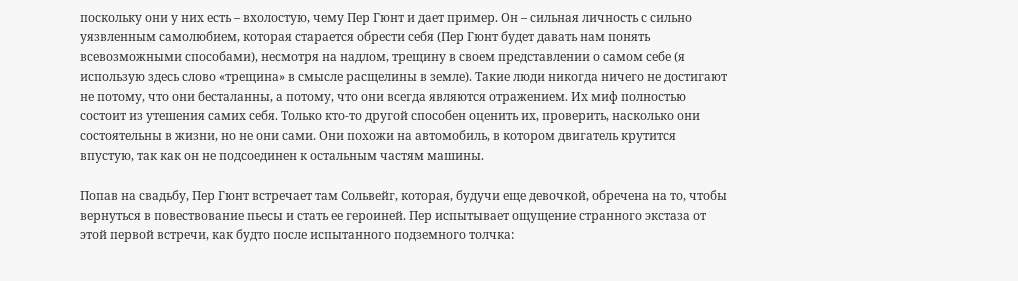поскольку они у них есть – вхолостую, чему Пер Гюнт и дает пример. Он – сильная личность с сильно уязвленным самолюбием, которая старается обрести себя (Пер Гюнт будет давать нам понять всевозможными способами), несмотря на надлом, трещину в своем представлении о самом себе (я использую здесь слово «трещина» в смысле расщелины в земле). Такие люди никогда ничего не достигают не потому, что они бесталанны, а потому, что они всегда являются отражением. Их миф полностью состоит из утешения самих себя. Только кто-то другой способен оценить их, проверить, насколько они состоятельны в жизни, но не они сами. Они похожи на автомобиль, в котором двигатель крутится впустую, так как он не подсоединен к остальным частям машины.

Попав на свадьбу, Пер Гюнт встречает там Сольвейг, которая, будучи еще девочкой, обречена на то, чтобы вернуться в повествование пьесы и стать ее героиней. Пер испытывает ощущение странного экстаза от этой первой встречи, как будто после испытанного подземного толчка: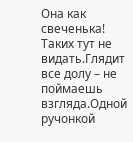Она как свеченька! Таких тут не видать.Глядит все долу – не поймаешь взгляда.Одной ручонкой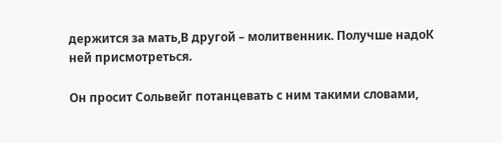держится за мать,В другой – молитвенник. Получше надоК ней присмотреться.

Он просит Сольвейг потанцевать с ним такими словами,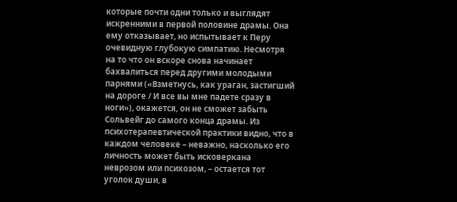которые почти одни только и выглядят искренними в первой половине драмы. Она ему отказывает, но испытывает к Перу очевидную глубокую симпатию. Несмотря на то что он вскоре снова начинает бахвалиться перед другими молодыми парнями («Взметнусь, как ураган, застигший на дороге / И все вы мне падете сразу в ноги»), окажется, он не сможет забыть Сольвейг до самого конца драмы. Из психотерапевтической практики видно, что в каждом человеке – неважно, насколько его личность может быть исковеркана неврозом или психозом, – остается тот уголок души, в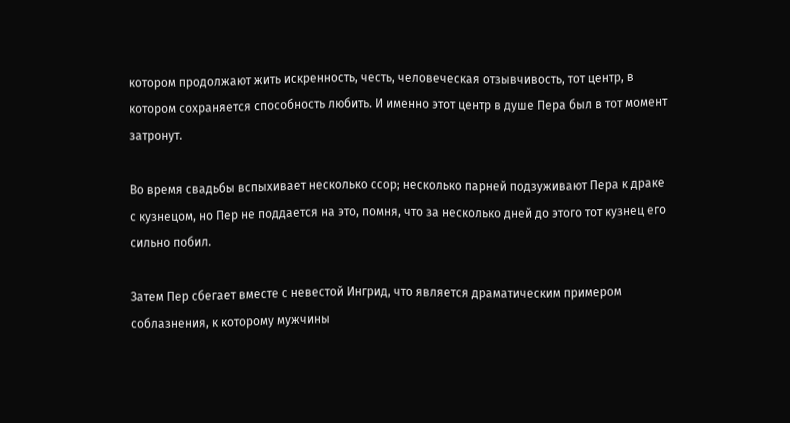котором продолжают жить искренность, честь, человеческая отзывчивость, тот центр, в котором сохраняется способность любить. И именно этот центр в душе Пера был в тот момент затронут.

Во время свадьбы вспыхивает несколько ссор; несколько парней подзуживают Пера к драке с кузнецом, но Пер не поддается на это, помня, что за несколько дней до этого тот кузнец его сильно побил.

Затем Пер сбегает вместе с невестой Ингрид, что является драматическим примером соблазнения, к которому мужчины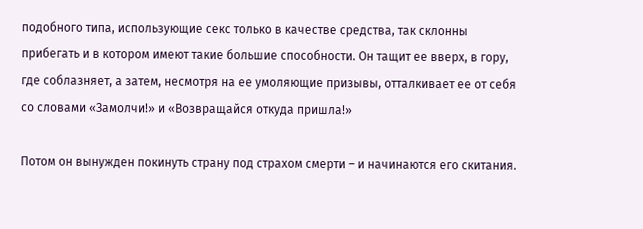подобного типа, использующие секс только в качестве средства, так склонны прибегать и в котором имеют такие большие способности. Он тащит ее вверх, в гору, где соблазняет, а затем, несмотря на ее умоляющие призывы, отталкивает ее от себя со словами «Замолчи!» и «Возвращайся откуда пришла!»

Потом он вынужден покинуть страну под страхом смерти – и начинаются его скитания.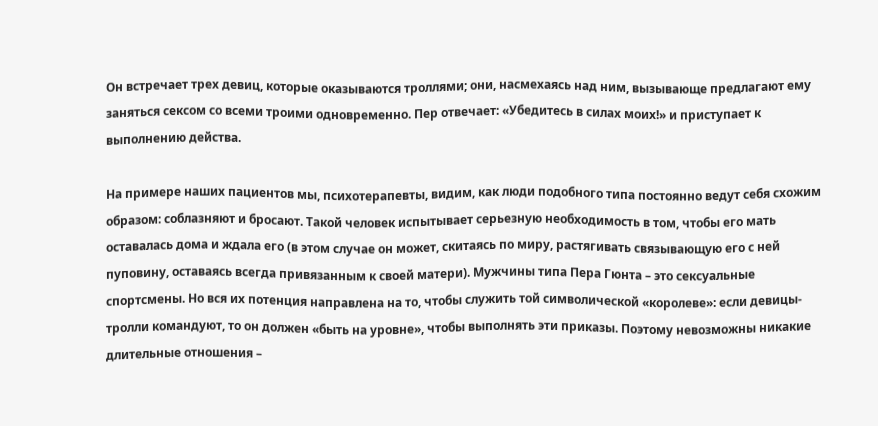Он встречает трех девиц, которые оказываются троллями; они, насмехаясь над ним, вызывающе предлагают ему заняться сексом со всеми троими одновременно. Пер отвечает: «Убедитесь в силах моих!» и приступает к выполнению действа.

На примере наших пациентов мы, психотерапевты, видим, как люди подобного типа постоянно ведут себя схожим образом: соблазняют и бросают. Такой человек испытывает серьезную необходимость в том, чтобы его мать оставалась дома и ждала его (в этом случае он может, скитаясь по миру, растягивать связывающую его с ней пуповину, оставаясь всегда привязанным к своей матери). Мужчины типа Пера Гюнта – это сексуальные спортсмены. Но вся их потенция направлена на то, чтобы служить той символической «королеве»: если девицы-тролли командуют, то он должен «быть на уровне», чтобы выполнять эти приказы. Поэтому невозможны никакие длительные отношения –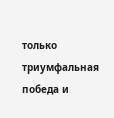только триумфальная победа и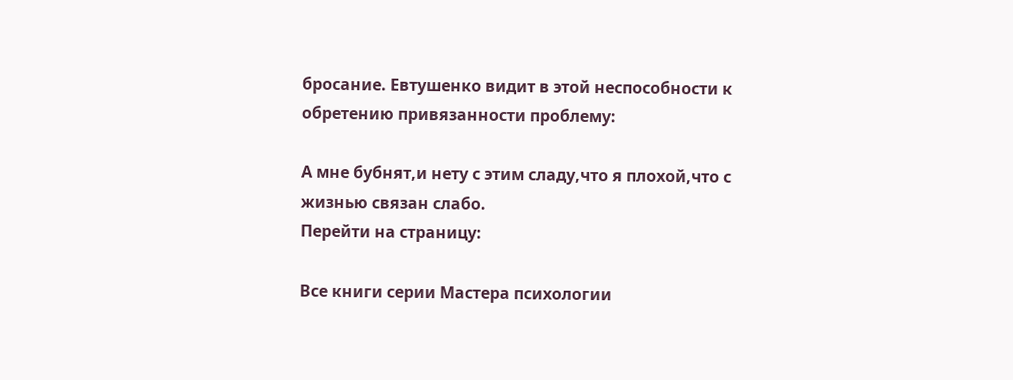бросание. Евтушенко видит в этой неспособности к обретению привязанности проблему:

А мне бубнят,и нету с этим сладу,что я плохой,что с жизнью связан слабо.
Перейти на страницу:

Все книги серии Мастера психологии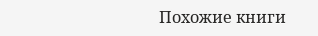Похожие книги